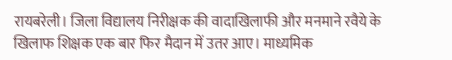रायबरेली। जिला विद्यालय निरीक्षक की वादाखिलाफी और मनमाने रवैये के खिलाफ शिक्षक एक बार फिर मैदान में उतर आए। माध्यमिक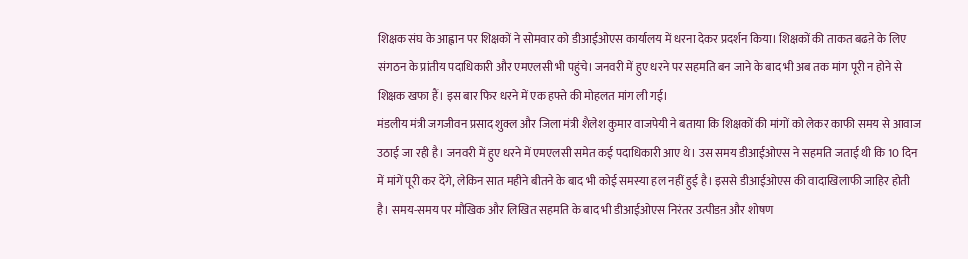शिक्षक संघ के आह्वान पर शिक्षकों ने सोमवार को डीआईओएस कार्यालय में धरना देकर प्रदर्शन किया। शिक्षकों की ताकत बढऩे के लिए संगठन के प्रांतीय पदाधिकारी और एमएलसी भी पहुंचे। जनवरी में हुए धरने पर सहमति बन जाने के बाद भी अब तक मांग पूरी न होने से शिक्षक खफा हैं। इस बार फिर धरने में एक हफ्ते की मोहलत मांग ली गई।
मंडलीय मंत्री जगजीवन प्रसाद शुक्ल और जिला मंत्री शैलेश कुमार वाजपेयी ने बताया कि शिक्षकों की मांगों को लेकर काफी समय से आवाज उठाई जा रही है। जनवरी में हुए धरने में एमएलसी समेत कई पदाधिकारी आए थे। उस समय डीआईओएस ने सहमति जताई थी कि 10 दिन में मांगें पूरी कर देंगे, लेकिन सात महीने बीतने के बाद भी कोई समस्या हल नहीं हुई है। इससे डीआईओएस की वादाखिलाफी जाहिर होती है। समय-समय पर मौखिक और लिखित सहमति के बाद भी डीआईओएस निरंतर उत्पीडऩ और शोषण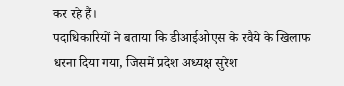कर रहे हैं।
पदाधिकारियों ने बताया कि डीआईओएस के रवैये के खिलाफ धरना दिया गया, जिसमें प्रदेश अध्यक्ष सुरेश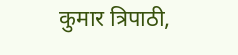कुमार त्रिपाठी,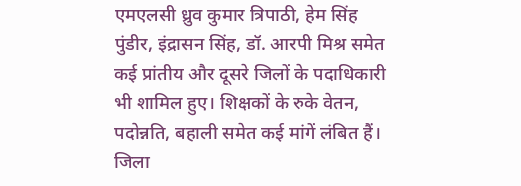एमएलसी ध्रुव कुमार त्रिपाठी, हेम सिंह पुंडीर, इंद्रासन सिंह, डॉ. आरपी मिश्र समेत कई प्रांतीय और दूसरे जिलों के पदाधिकारी भी शामिल हुए। शिक्षकों के रुके वेतन, पदोन्नति, बहाली समेत कई मांगें लंबित हैं। जिला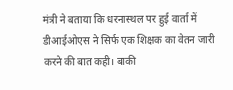मंत्री ने बताया कि धरनास्थल पर हुई वार्ता में डीआईओएस ने सिर्फ एक शिक्षक का वेतन जारी करने की बात कही। बाकी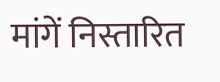मांगें निस्तारित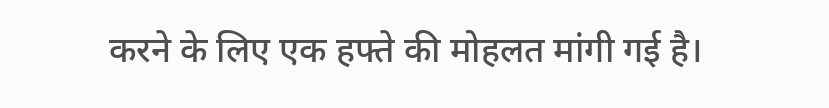करने के लिए एक हफ्ते की मोहलत मांगी गई है।